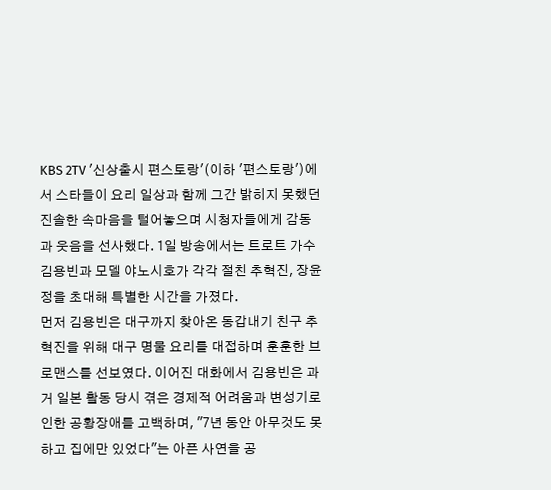KBS 2TV '신상출시 편스토랑'(이하 '편스토랑')에서 스타들이 요리 일상과 함께 그간 밝히지 못했던 진솔한 속마음을 털어놓으며 시청자들에게 감동과 웃음을 선사했다. 1일 방송에서는 트로트 가수 김용빈과 모델 야노시호가 각각 절친 추혁진, 장윤정을 초대해 특별한 시간을 가졌다.
먼저 김용빈은 대구까지 찾아온 동갑내기 친구 추혁진을 위해 대구 명물 요리를 대접하며 훈훈한 브로맨스를 선보였다. 이어진 대화에서 김용빈은 과거 일본 활동 당시 겪은 경제적 어려움과 변성기로 인한 공황장애를 고백하며, "7년 동안 아무것도 못 하고 집에만 있었다"는 아픈 사연을 공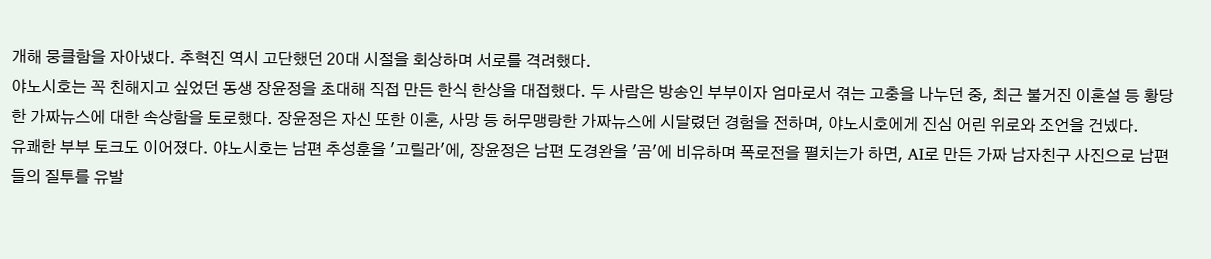개해 뭉클함을 자아냈다. 추혁진 역시 고단했던 20대 시절을 회상하며 서로를 격려했다.
야노시호는 꼭 친해지고 싶었던 동생 장윤정을 초대해 직접 만든 한식 한상을 대접했다. 두 사람은 방송인 부부이자 엄마로서 겪는 고충을 나누던 중, 최근 불거진 이혼설 등 황당한 가짜뉴스에 대한 속상함을 토로했다. 장윤정은 자신 또한 이혼, 사망 등 허무맹랑한 가짜뉴스에 시달렸던 경험을 전하며, 야노시호에게 진심 어린 위로와 조언을 건넸다.
유쾌한 부부 토크도 이어졌다. 야노시호는 남편 추성훈을 '고릴라'에, 장윤정은 남편 도경완을 '곰'에 비유하며 폭로전을 펼치는가 하면, AI로 만든 가짜 남자친구 사진으로 남편들의 질투를 유발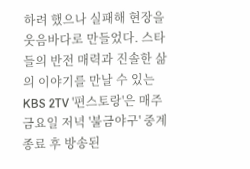하려 했으나 실패해 현장을 웃음바다로 만들었다. 스타들의 반전 매력과 진솔한 삶의 이야기를 만날 수 있는 KBS 2TV '편스토랑'은 매주 금요일 저녁 '불금야구' 중계 종료 후 방송된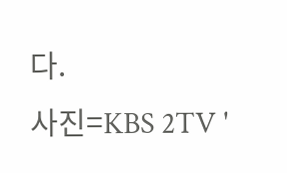다.
사진=KBS 2TV '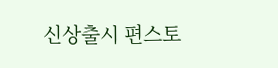신상출시 편스토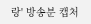랑' 방송분 캡처